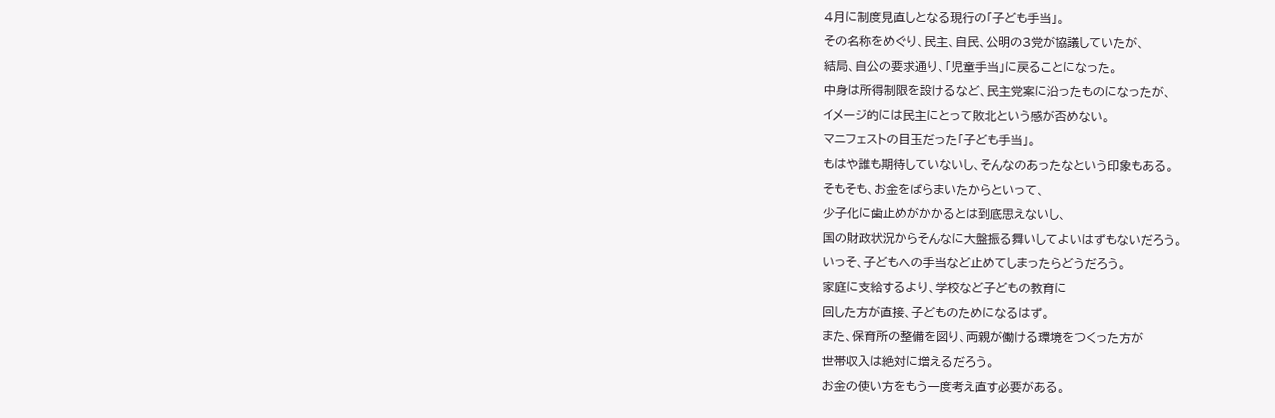4月に制度見直しとなる現行の「子ども手当」。
その名称をめぐり、民主、自民、公明の3党が協議していたが、
結局、自公の要求通り、「児童手当」に戻ることになった。
中身は所得制限を設けるなど、民主党案に沿ったものになったが、
イメージ的には民主にとって敗北という感が否めない。
マニフェストの目玉だった「子ども手当」。
もはや誰も期待していないし、そんなのあったなという印象もある。
そもそも、お金をばらまいたからといって、
少子化に歯止めがかかるとは到底思えないし、
国の財政状況からそんなに大盤振る舞いしてよいはずもないだろう。
いっそ、子どもへの手当など止めてしまったらどうだろう。
家庭に支給するより、学校など子どもの教育に
回した方が直接、子どものためになるはず。
また、保育所の整備を図り、両親が働ける環境をつくった方が
世帯収入は絶対に増えるだろう。
お金の使い方をもう一度考え直す必要がある。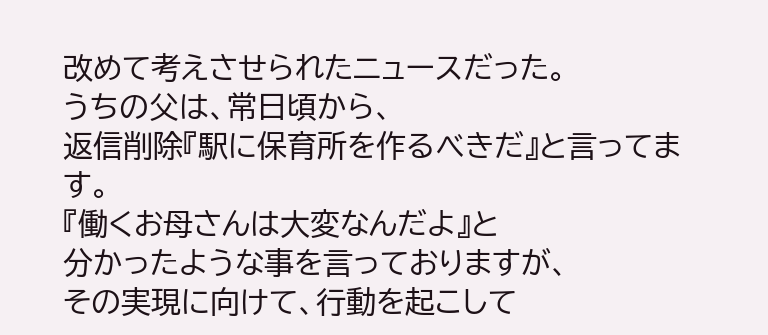改めて考えさせられたニュースだった。
うちの父は、常日頃から、
返信削除『駅に保育所を作るべきだ』と言ってます。
『働くお母さんは大変なんだよ』と
分かったような事を言っておりますが、
その実現に向けて、行動を起こして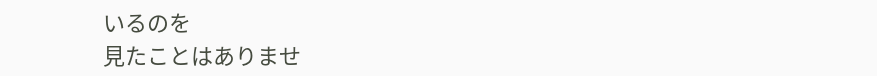いるのを
見たことはありませ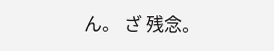ん。 ざ 残念。